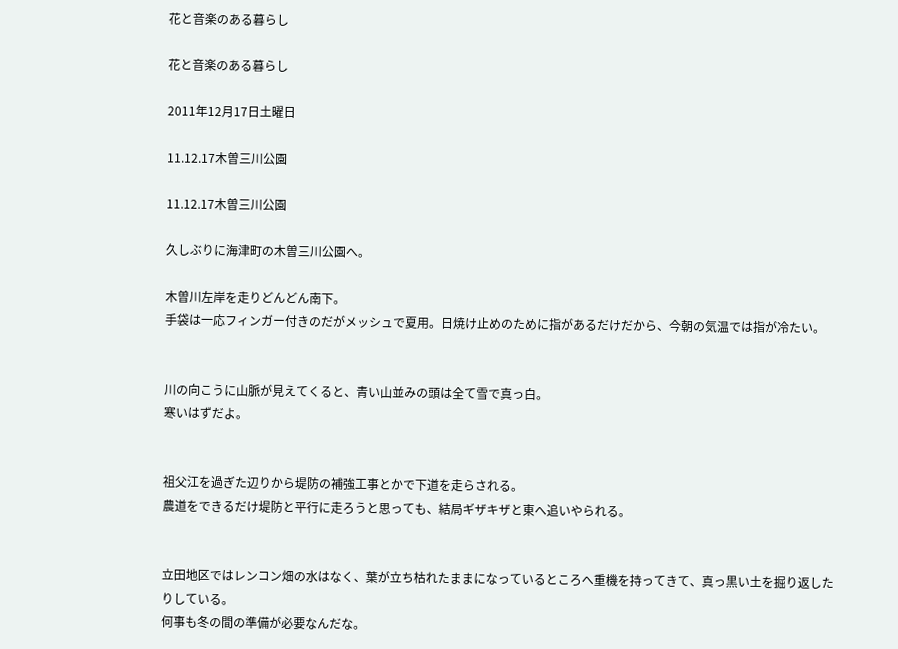花と音楽のある暮らし

花と音楽のある暮らし

2011年12月17日土曜日

11.12.17木曽三川公園

11.12.17木曽三川公園

久しぶりに海津町の木曽三川公園へ。

木曽川左岸を走りどんどん南下。
手袋は一応フィンガー付きのだがメッシュで夏用。日焼け止めのために指があるだけだから、今朝の気温では指が冷たい。


川の向こうに山脈が見えてくると、青い山並みの頭は全て雪で真っ白。
寒いはずだよ。


祖父江を過ぎた辺りから堤防の補強工事とかで下道を走らされる。
農道をできるだけ堤防と平行に走ろうと思っても、結局ギザキザと東へ追いやられる。


立田地区ではレンコン畑の水はなく、葉が立ち枯れたままになっているところへ重機を持ってきて、真っ黒い土を掘り返したりしている。
何事も冬の間の準備が必要なんだな。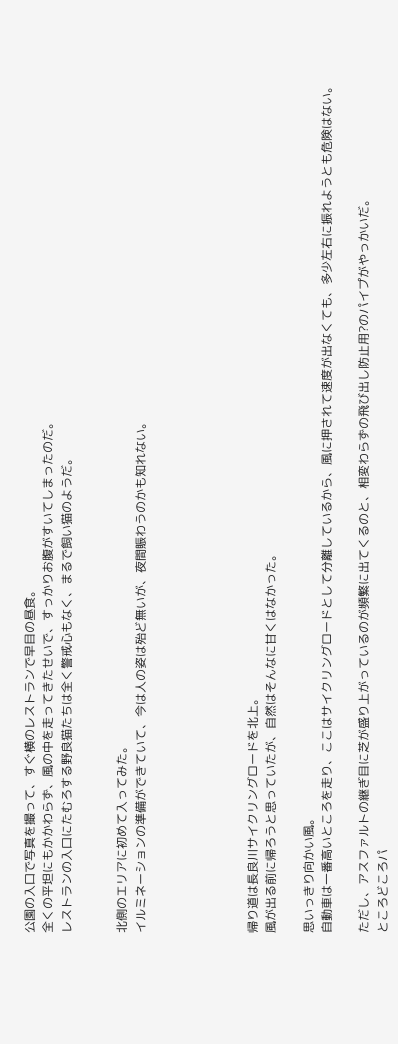公園の入口で写真を撮って、すぐ横のレストランで早目の昼食。
全くの平坦にもかかわらず、風の中を走ってきたせいで、すっかりお腹がすいてしまったのだ。
レストランの入口にたむろする野良猫たちは全く警戒心もなく、まるで飼い猫のようだ。


北側のエリアに初めて入ってみた。
イルミネーションの準備ができていて、今は人の姿は殆ど無いが、夜間賑わうのかも知れない。





帰り道は長良川サイクリングロードを北上。
風が出る前に帰ろうと思っていたが、自然はそんなに甘くはなかった。

思いっきり向かい風。
自動車は一番高いところを走り、ここはサイクリングロードとして分離しているから、風に押されて速度が出なくても、多少左右に振れようとも危険はない。

ただし、アスファルトの継ぎ目に芝が盛り上がっているのが頻繁に出てくるのと、相変わらずの飛び出し防止用?のパイプがやっかいだ。
ところどころパ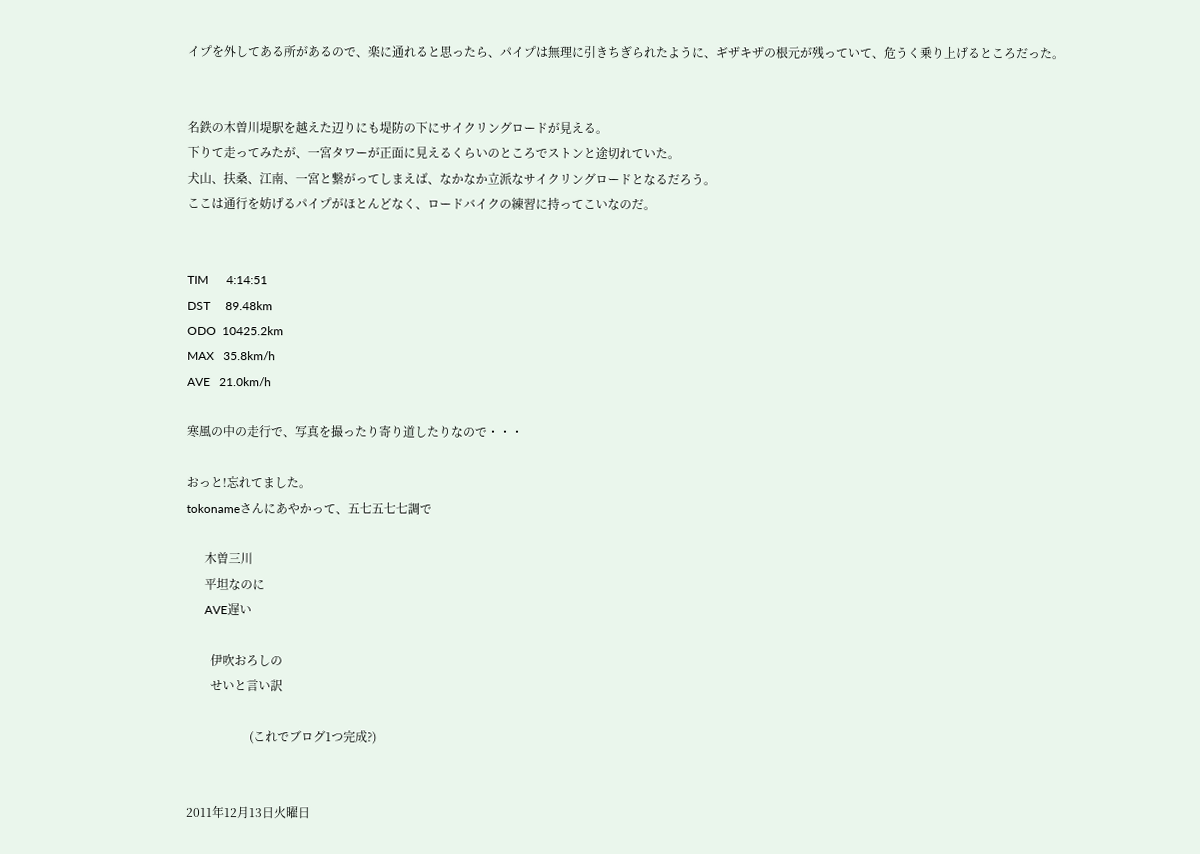イプを外してある所があるので、楽に通れると思ったら、パイプは無理に引きちぎられたように、ギザキザの根元が残っていて、危うく乗り上げるところだった。


名鉄の木曽川堤駅を越えた辺りにも堤防の下にサイクリングロードが見える。
下りて走ってみたが、一宮タワーが正面に見えるくらいのところでストンと途切れていた。
犬山、扶桑、江南、一宮と繋がってしまえば、なかなか立派なサイクリングロードとなるだろう。
ここは通行を妨げるパイプがほとんどなく、ロードバイクの練習に持ってこいなのだ。


TIM      4:14:51
DST     89.48km
ODO  10425.2km
MAX   35.8km/h
AVE   21.0km/h

寒風の中の走行で、写真を撮ったり寄り道したりなので・・・

おっと!忘れてました。
tokonameさんにあやかって、五七五七七調で

      木曽三川
      平坦なのに
      AVE遅い

        伊吹おろしの
        せいと言い訳

                     (これでブログ1つ完成?)


2011年12月13日火曜日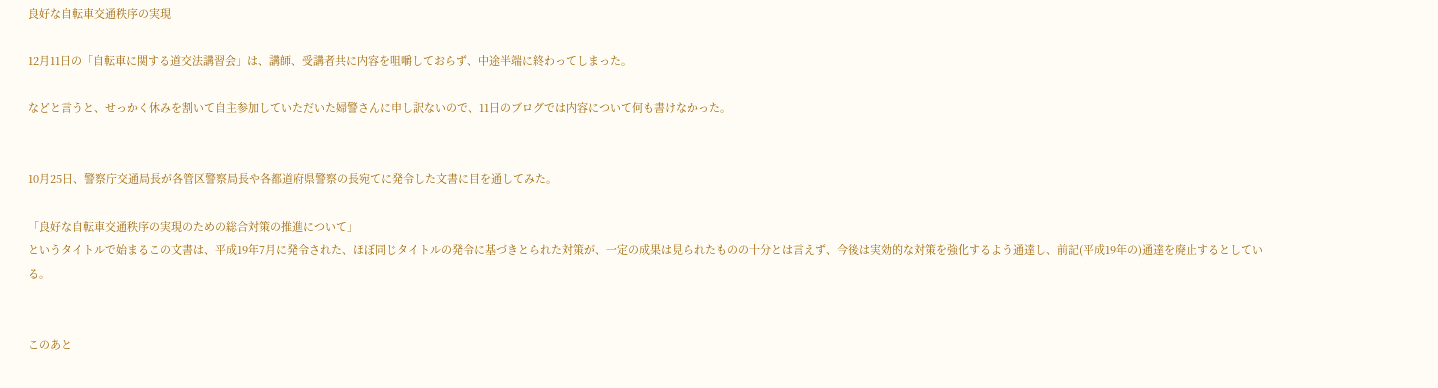良好な自転車交通秩序の実現

12月11日の「自転車に関する道交法講習会」は、講師、受講者共に内容を咀嚼しておらず、中途半端に終わってしまった。

などと言うと、せっかく休みを割いて自主参加していただいた婦警さんに申し訳ないので、11日のブログでは内容について何も書けなかった。


10月25日、警察庁交通局長が各管区警察局長や各都道府県警察の長宛てに発令した文書に目を通してみた。

「良好な自転車交通秩序の実現のための総合対策の推進について」
というタイトルで始まるこの文書は、平成19年7月に発令された、ほぼ同じタイトルの発令に基づきとられた対策が、一定の成果は見られたものの十分とは言えず、今後は実効的な対策を強化するよう通達し、前記(平成19年の)通達を廃止するとしている。


このあと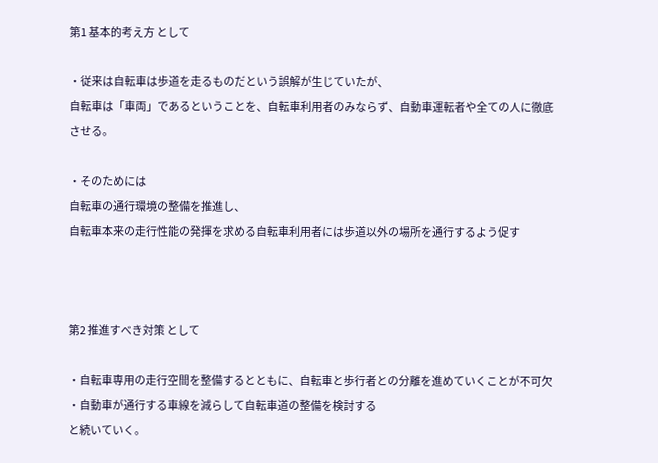第1 基本的考え方 として

・従来は自転車は歩道を走るものだという誤解が生じていたが、
自転車は「車両」であるということを、自転車利用者のみならず、自動車運転者や全ての人に徹底させる。

・そのためには
自転車の通行環境の整備を推進し、
自転車本来の走行性能の発揮を求める自転車利用者には歩道以外の場所を通行するよう促す



第2 推進すべき対策 として

・自転車専用の走行空間を整備するとともに、自転車と歩行者との分離を進めていくことが不可欠
・自動車が通行する車線を減らして自転車道の整備を検討する
と続いていく。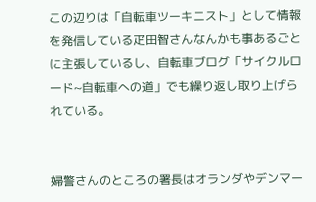この辺りは「自転車ツーキニスト」として情報を発信している疋田智さんなんかも事あるごとに主張しているし、自転車ブログ「サイクルロード~自転車への道」でも繰り返し取り上げられている。


婦警さんのところの署長はオランダやデンマー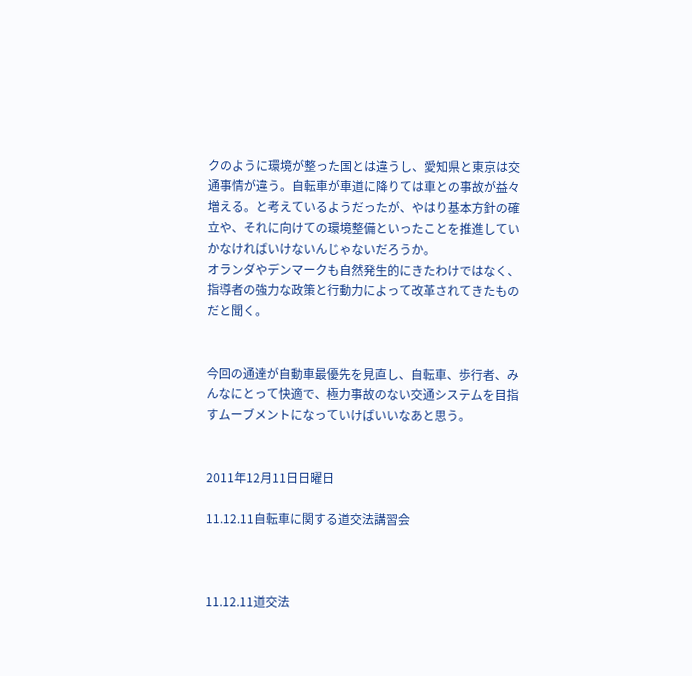クのように環境が整った国とは違うし、愛知県と東京は交通事情が違う。自転車が車道に降りては車との事故が益々増える。と考えているようだったが、やはり基本方針の確立や、それに向けての環境整備といったことを推進していかなければいけないんじゃないだろうか。
オランダやデンマークも自然発生的にきたわけではなく、指導者の強力な政策と行動力によって改革されてきたものだと聞く。


今回の通達が自動車最優先を見直し、自転車、歩行者、みんなにとって快適で、極力事故のない交通システムを目指すムーブメントになっていけばいいなあと思う。


2011年12月11日日曜日

11.12.11自転車に関する道交法講習会



11.12.11道交法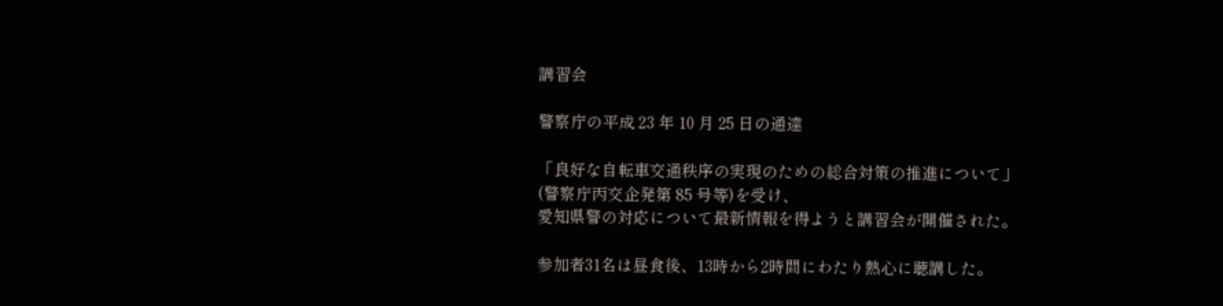講習会

警察庁の平成 23 年 10 月 25 日の通達

「良好な自転車交通秩序の実現のための総合対策の推進について」
(警察庁丙交企発第 85 号等)を受け、
愛知県警の対応について最新情報を得ようと講習会が開催された。

参加者31名は昼食後、13時から2時間にわたり熱心に聴講した。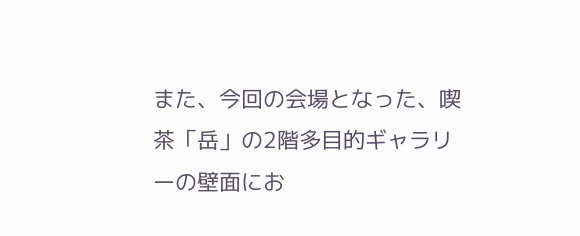また、今回の会場となった、喫茶「岳」の2階多目的ギャラリーの壁面にお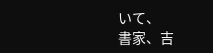いて、
書家、吉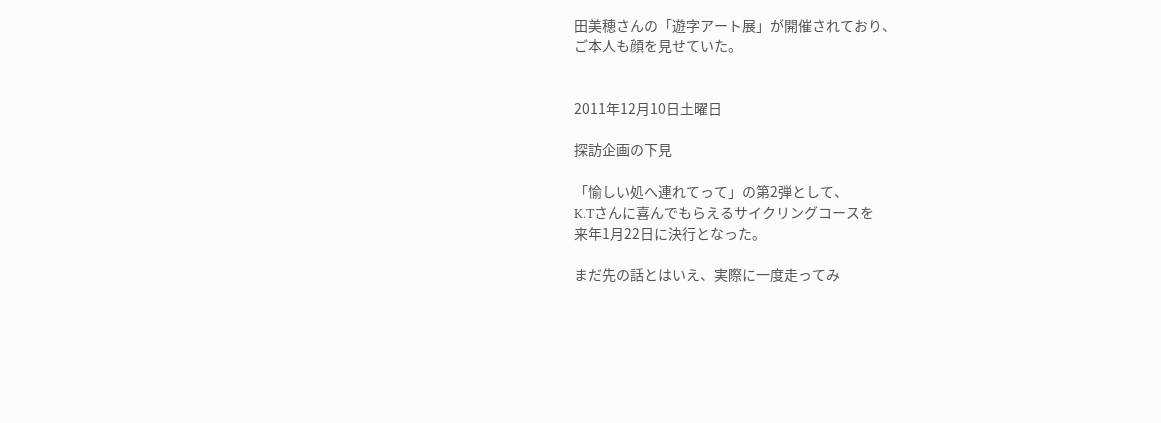田美穂さんの「遊字アート展」が開催されており、
ご本人も顔を見せていた。


2011年12月10日土曜日

探訪企画の下見

「愉しい処へ連れてって」の第2弾として、
K.Tさんに喜んでもらえるサイクリングコースを
来年1月22日に決行となった。

まだ先の話とはいえ、実際に一度走ってみ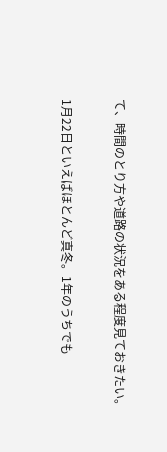て、時間のとり方や道路の状況をある程度見ておきたい。

1月22日といえばほとんど真冬。1年のうちでも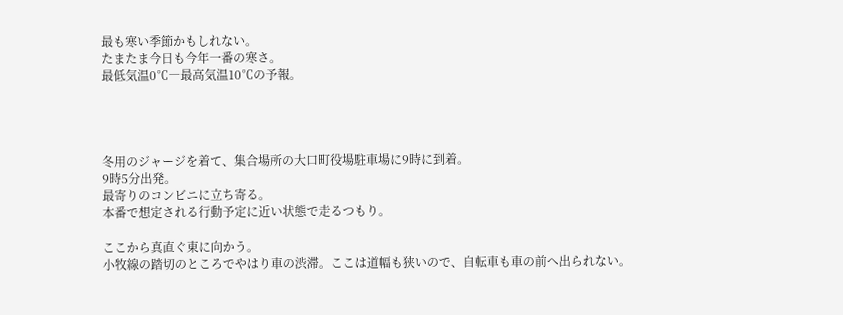最も寒い季節かもしれない。
たまたま今日も今年一番の寒さ。
最低気温0℃―最高気温10℃の予報。




冬用のジャージを着て、集合場所の大口町役場駐車場に9時に到着。
9時5分出発。
最寄りのコンビニに立ち寄る。
本番で想定される行動予定に近い状態で走るつもり。

ここから真直ぐ東に向かう。
小牧線の踏切のところでやはり車の渋滞。ここは道幅も狭いので、自転車も車の前へ出られない。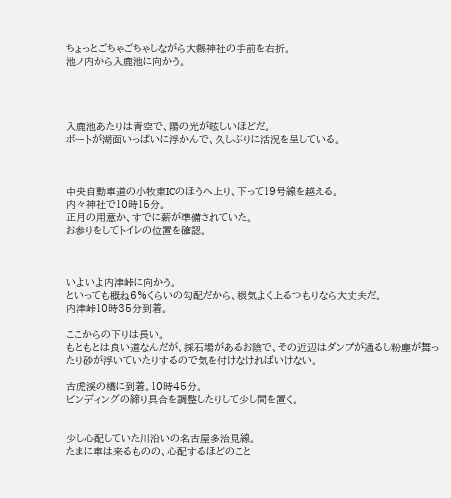ちょっとごちゃごちゃしながら大縣神社の手前を右折。
池ノ内から入鹿池に向かう。




入鹿池あたりは青空で、陽の光が眩しいほどだ。
ボートが湖面いっぱいに浮かんで、久しぶりに活況を呈している。



中央自動車道の小牧東ICのほうへ上り、下って19号線を越える。
内々神社で10時15分。
正月の用意か、すでに薪が準備されていた。
お参りをしてトイレの位置を確認。



いよいよ内津峠に向かう。
といっても概ね6%くらいの勾配だから、根気よく上るつもりなら大丈夫だ。
内津峠10時35分到着。

ここからの下りは長い。
もともとは良い道なんだが、採石場があるお陰で、その近辺はダンプが通るし粉塵が舞ったり砂が浮いていたりするので気を付けなければいけない。

古虎渓の橋に到着。10時45分。
ビンディングの締り具合を調整したりして少し間を置く。


少し心配していた川沿いの名古屋多治見線。
たまに車は来るものの、心配するほどのこと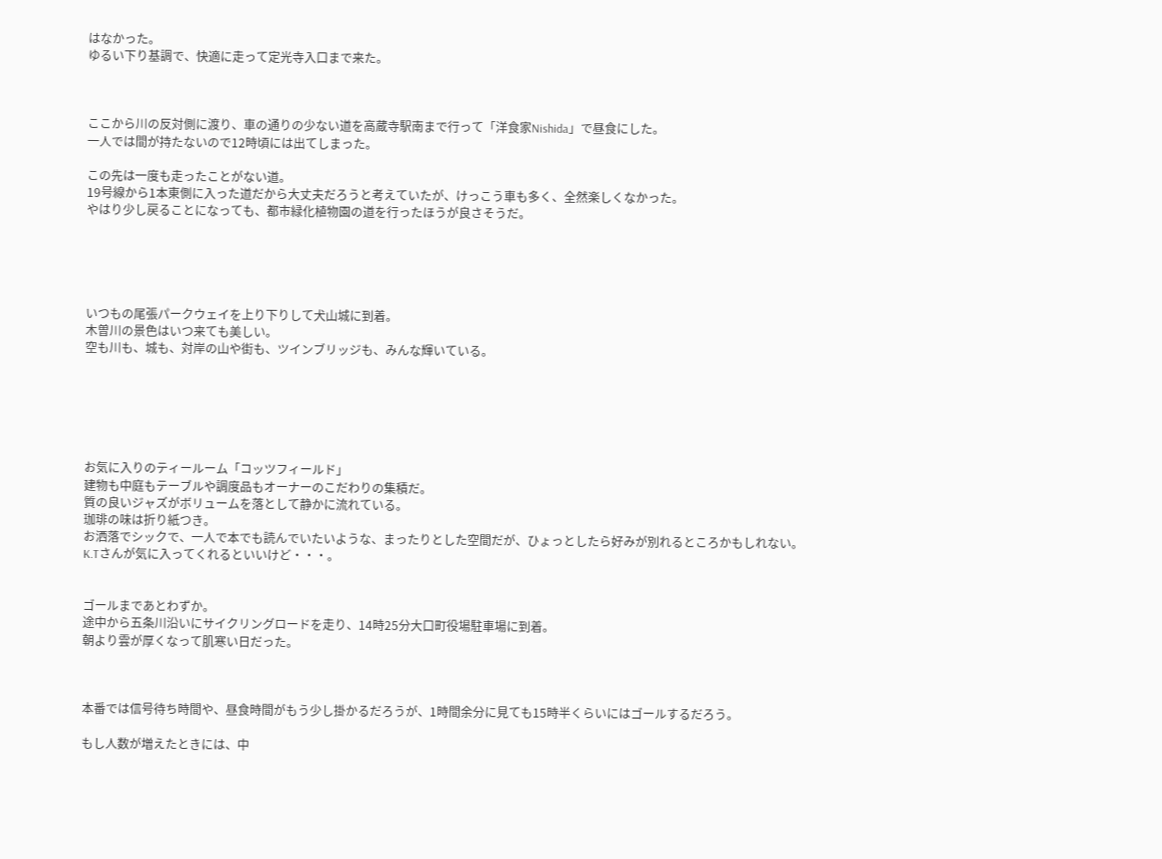はなかった。
ゆるい下り基調で、快適に走って定光寺入口まで来た。



ここから川の反対側に渡り、車の通りの少ない道を高蔵寺駅南まで行って「洋食家Nishida」で昼食にした。
一人では間が持たないので12時頃には出てしまった。

この先は一度も走ったことがない道。
19号線から1本東側に入った道だから大丈夫だろうと考えていたが、けっこう車も多く、全然楽しくなかった。
やはり少し戻ることになっても、都市緑化植物園の道を行ったほうが良さそうだ。





いつもの尾張パークウェイを上り下りして犬山城に到着。
木曽川の景色はいつ来ても美しい。
空も川も、城も、対岸の山や街も、ツインブリッジも、みんな輝いている。






お気に入りのティールーム「コッツフィールド」
建物も中庭もテーブルや調度品もオーナーのこだわりの集積だ。
質の良いジャズがボリュームを落として静かに流れている。
珈琲の味は折り紙つき。
お洒落でシックで、一人で本でも読んでいたいような、まったりとした空間だが、ひょっとしたら好みが別れるところかもしれない。
K.Tさんが気に入ってくれるといいけど・・・。


ゴールまであとわずか。
途中から五条川沿いにサイクリングロードを走り、14時25分大口町役場駐車場に到着。
朝より雲が厚くなって肌寒い日だった。



本番では信号待ち時間や、昼食時間がもう少し掛かるだろうが、1時間余分に見ても15時半くらいにはゴールするだろう。

もし人数が増えたときには、中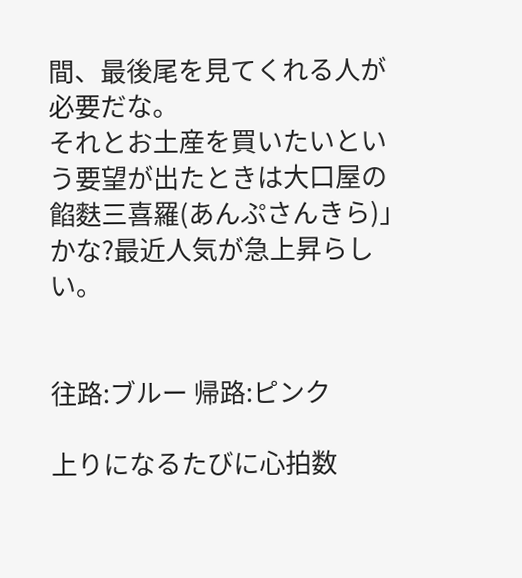間、最後尾を見てくれる人が必要だな。
それとお土産を買いたいという要望が出たときは大口屋の餡麩三喜羅(あんぷさんきら)」かな?最近人気が急上昇らしい。


往路:ブルー 帰路:ピンク

上りになるたびに心拍数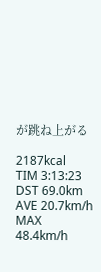が跳ね上がる

2187kcal
TIM 3:13:23
DST 69.0km
AVE 20.7km/h
MAX 48.4km/h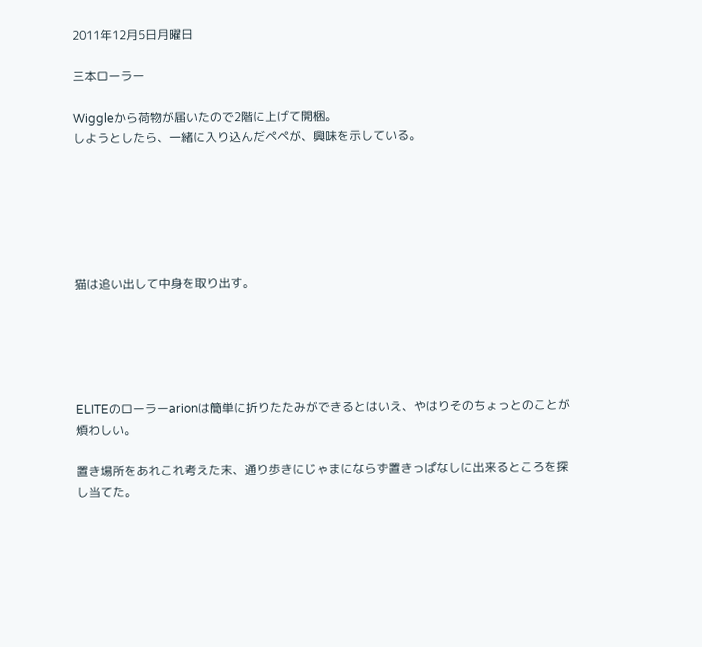2011年12月5日月曜日

三本ローラー

Wiggleから荷物が届いたので2階に上げて開梱。
しようとしたら、一緒に入り込んだペペが、興味を示している。






猫は追い出して中身を取り出す。





ELITEのローラーarionは簡単に折りたたみができるとはいえ、やはりそのちょっとのことが煩わしい。

置き場所をあれこれ考えた末、通り歩きにじゃまにならず置きっぱなしに出来るところを探し当てた。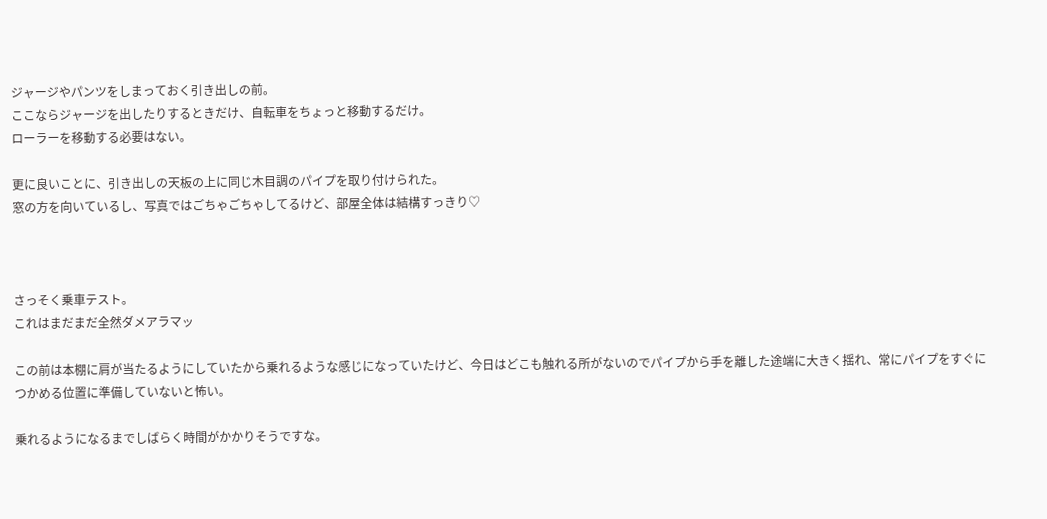ジャージやパンツをしまっておく引き出しの前。
ここならジャージを出したりするときだけ、自転車をちょっと移動するだけ。
ローラーを移動する必要はない。

更に良いことに、引き出しの天板の上に同じ木目調のパイプを取り付けられた。
窓の方を向いているし、写真ではごちゃごちゃしてるけど、部屋全体は結構すっきり♡



さっそく乗車テスト。
これはまだまだ全然ダメアラマッ

この前は本棚に肩が当たるようにしていたから乗れるような感じになっていたけど、今日はどこも触れる所がないのでパイプから手を離した途端に大きく揺れ、常にパイプをすぐにつかめる位置に準備していないと怖い。

乗れるようになるまでしばらく時間がかかりそうですな。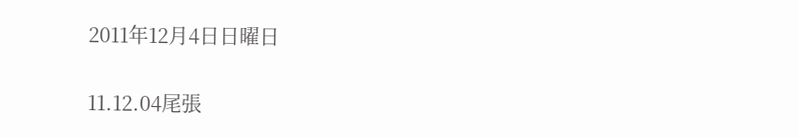2011年12月4日日曜日

11.12.04尾張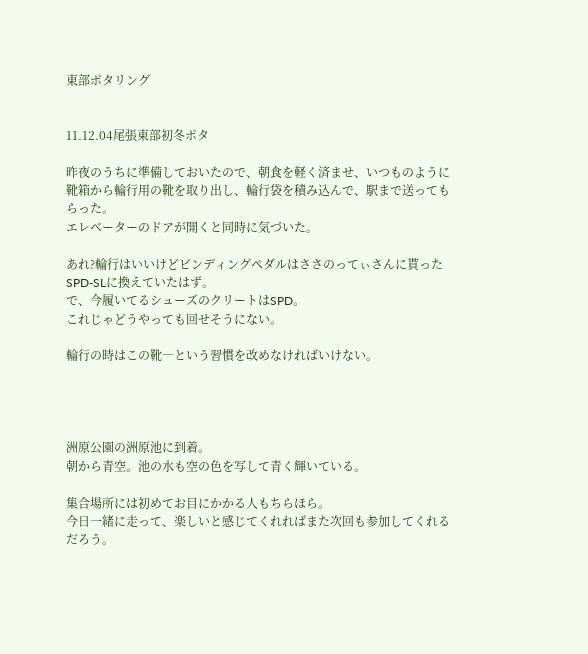東部ポタリング


11.12.04尾張東部初冬ポタ

昨夜のうちに準備しておいたので、朝食を軽く済ませ、いつものように靴箱から輪行用の靴を取り出し、輪行袋を積み込んで、駅まで送ってもらった。
エレベーターのドアが開くと同時に気づいた。

あれ?輪行はいいけどビンディングペダルはささのってぃさんに貰ったSPD-SLに換えていたはず。
で、今履いてるシューズのクリートはSPD。
これじゃどうやっても回せそうにない。

輪行の時はこの靴―という習慣を改めなければいけない。




洲原公園の洲原池に到着。
朝から青空。池の水も空の色を写して青く輝いている。

集合場所には初めてお目にかかる人もちらほら。
今日一緒に走って、楽しいと感じてくれればまた次回も参加してくれるだろう。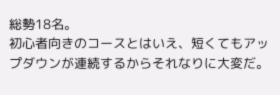総勢18名。
初心者向きのコースとはいえ、短くてもアップダウンが連続するからそれなりに大変だ。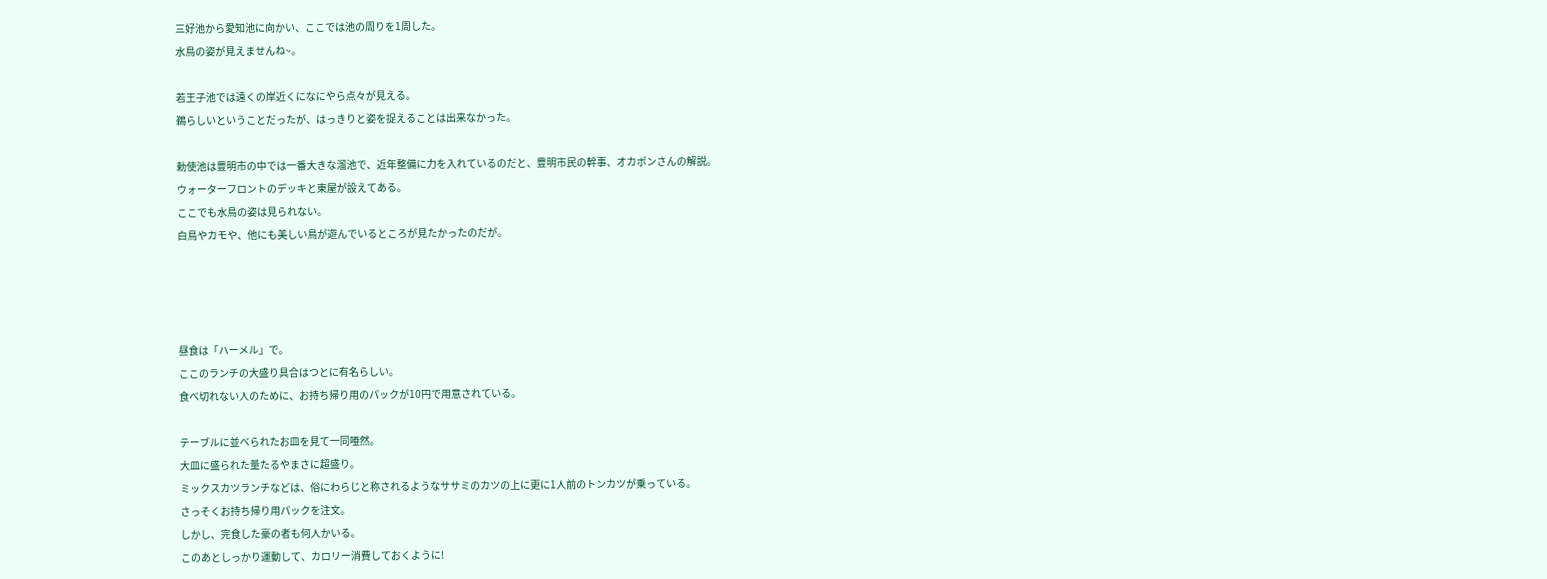三好池から愛知池に向かい、ここでは池の周りを1周した。
水鳥の姿が見えませんね~。

若王子池では遠くの岸近くになにやら点々が見える。
鵜らしいということだったが、はっきりと姿を捉えることは出来なかった。

勅使池は豊明市の中では一番大きな溜池で、近年整備に力を入れているのだと、豊明市民の幹事、オカポンさんの解説。
ウォーターフロントのデッキと東屋が設えてある。
ここでも水鳥の姿は見られない。
白鳥やカモや、他にも美しい鳥が遊んでいるところが見たかったのだが。




昼食は「ハーメル」で。
ここのランチの大盛り具合はつとに有名らしい。
食べ切れない人のために、お持ち帰り用のパックが10円で用意されている。

テーブルに並べられたお皿を見て一同唖然。
大皿に盛られた量たるやまさに超盛り。
ミックスカツランチなどは、俗にわらじと称されるようなササミのカツの上に更に1人前のトンカツが乗っている。
さっそくお持ち帰り用パックを注文。
しかし、完食した豪の者も何人かいる。
このあとしっかり運動して、カロリー消費しておくように!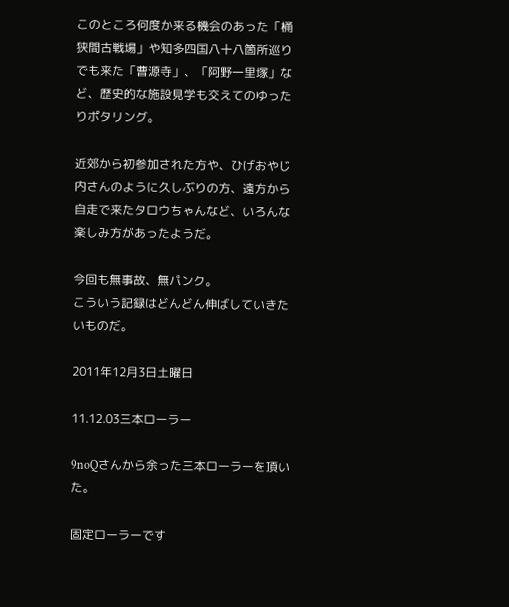このところ何度か来る機会のあった「桶狭間古戦場」や知多四国八十八箇所巡りでも来た「曹源寺」、「阿野一里塚」など、歴史的な施設見学も交えてのゆったりポタリング。

近郊から初参加された方や、ひげおやじ内さんのように久しぶりの方、遠方から自走で来たタロウちゃんなど、いろんな楽しみ方があったようだ。

今回も無事故、無パンク。
こういう記録はどんどん伸ばしていきたいものだ。

2011年12月3日土曜日

11.12.03三本ローラー

9noQさんから余った三本ローラーを頂いた。

固定ローラーです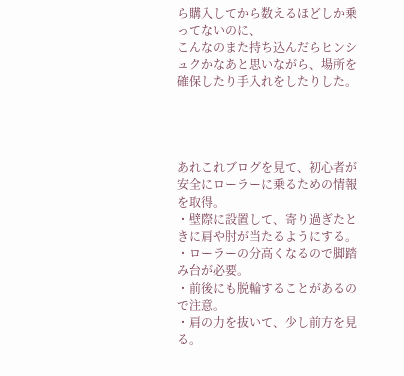ら購入してから数えるほどしか乗ってないのに、
こんなのまた持ち込んだらヒンシュクかなあと思いながら、場所を確保したり手入れをしたりした。




あれこれブログを見て、初心者が安全にローラーに乗るための情報を取得。
・壁際に設置して、寄り過ぎたときに肩や肘が当たるようにする。
・ローラーの分高くなるので脚踏み台が必要。
・前後にも脱輪することがあるので注意。
・肩の力を抜いて、少し前方を見る。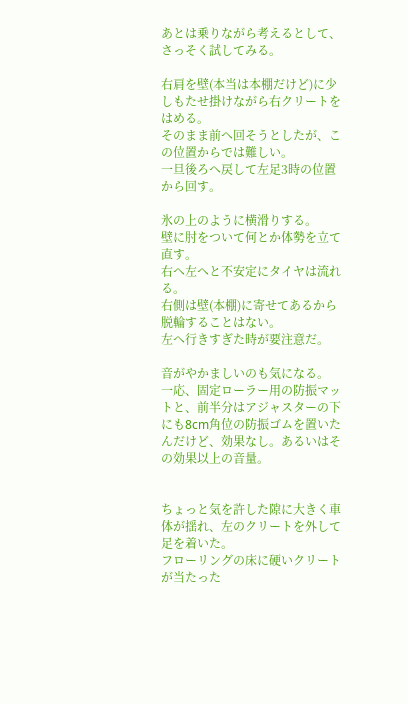あとは乗りながら考えるとして、さっそく試してみる。

右肩を壁(本当は本棚だけど)に少しもたせ掛けながら右クリートをはめる。
そのまま前へ回そうとしたが、この位置からでは難しい。
一旦後ろへ戻して左足3時の位置から回す。

氷の上のように横滑りする。
壁に肘をついて何とか体勢を立て直す。
右へ左へと不安定にタイヤは流れる。
右側は壁(本棚)に寄せてあるから脱輪することはない。
左へ行きすぎた時が要注意だ。

音がやかましいのも気になる。
一応、固定ローラー用の防振マットと、前半分はアジャスターの下にも8cm角位の防振ゴムを置いたんだけど、効果なし。あるいはその効果以上の音量。


ちょっと気を許した隙に大きく車体が揺れ、左のクリートを外して足を着いた。
フローリングの床に硬いクリートが当たった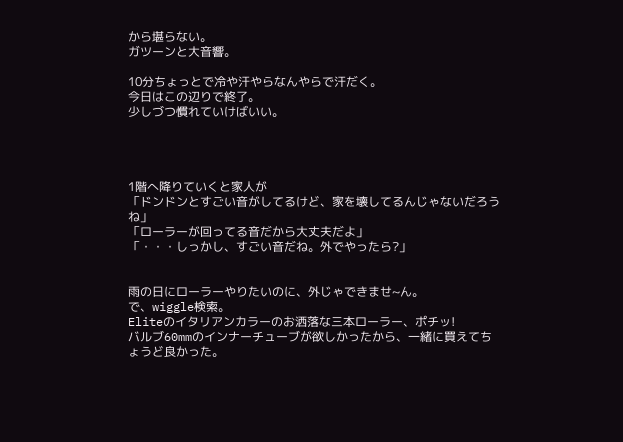から堪らない。
ガツーンと大音響。

10分ちょっとで冷や汗やらなんやらで汗だく。
今日はこの辺りで終了。
少しづつ慣れていけばいい。




1階へ降りていくと家人が
「ドンドンとすごい音がしてるけど、家を壊してるんじゃないだろうね」
「ローラーが回ってる音だから大丈夫だよ」
「・・・しっかし、すごい音だね。外でやったら?」


雨の日にローラーやりたいのに、外じゃできませ~ん。
で、wiggle検索。
Eliteのイタリアンカラーのお洒落な三本ローラー、ポチッ!
バルブ60mmのインナーチューブが欲しかったから、一緒に買えてちょうど良かった。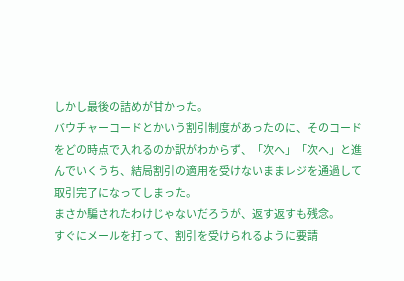しかし最後の詰めが甘かった。
バウチャーコードとかいう割引制度があったのに、そのコードをどの時点で入れるのか訳がわからず、「次へ」「次へ」と進んでいくうち、結局割引の適用を受けないままレジを通過して取引完了になってしまった。
まさか騙されたわけじゃないだろうが、返す返すも残念。
すぐにメールを打って、割引を受けられるように要請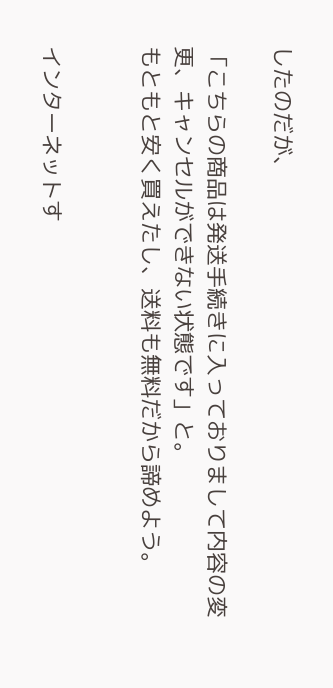したのだが、

「こちらの商品は発送手続きに入っておりまして内容の変更、キャンセルができない状態です」と。
もともと安く買えたし、送料も無料だから諦めよう。


インターネットす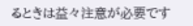るときは益々注意が必要です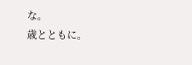な。
歳とともに。